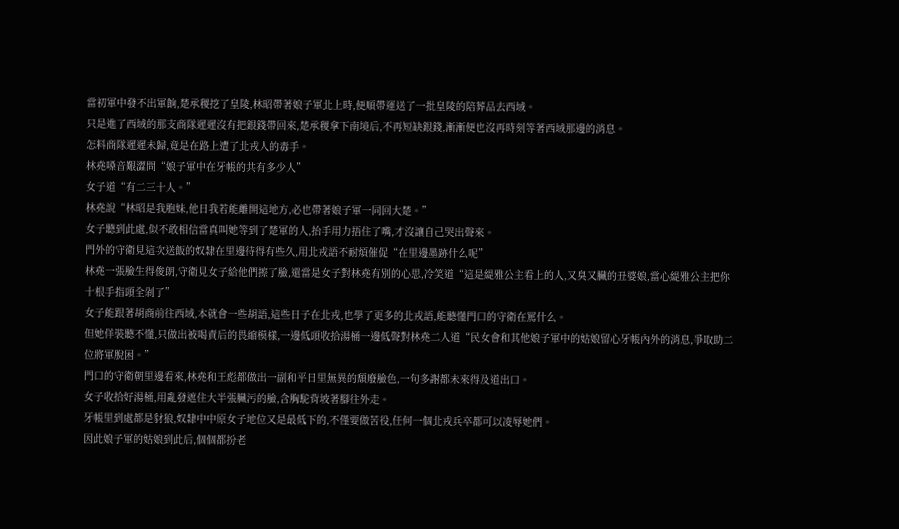當初軍中發不出軍餉,楚承稷挖了皇陵,林昭帶著娘子軍北上時,便順帶運送了一批皇陵的陪葬品去西域。
只是進了西域的那支商隊遲遲沒有把銀錢帶回來,楚承稷拿下南境后,不再短缺銀錢,漸漸便也沒再時刻等著西域那邊的消息。
怎料商隊遲遲未歸,竟是在路上遭了北戎人的毒手。
林堯嗓音艱澀問“娘子軍中在牙帳的共有多少人”
女子道“有二三十人。”
林堯說“林昭是我胞妹,他日我若能離開這地方,必也帶著娘子軍一同回大楚。”
女子聽到此處,似不敢相信當真叫她等到了楚軍的人,抬手用力捂住了嘴,才沒讓自己哭出聲來。
門外的守衛見這次送飯的奴隸在里邊待得有些久,用北戎語不耐煩催促“在里邊墨跡什么呢”
林堯一張臉生得俊朗,守衛見女子給他們擦了臉,還當是女子對林堯有別的心思,冷笑道“這是緹雅公主看上的人,又臭又臟的丑婆娘,當心緹雅公主把你十根手指頭全剁了”
女子能跟著胡商前往西域,本就會一些胡語,這些日子在北戎,也學了更多的北戎語,能聽懂門口的守衛在罵什么。
但她佯裝聽不懂,只做出被喝責后的畏縮模樣,一邊低頭收拾湯桶一邊低聲對林堯二人道“民女會和其他娘子軍中的姑娘留心牙帳內外的消息,爭取助二位將軍脫困。”
門口的守衛朝里邊看來,林堯和王彪都做出一副和平日里無異的頹廢臉色,一句多謝都未來得及道出口。
女子收拾好湯桶,用亂發遮住大半張臟污的臉,含胸駝背坡著腳往外走。
牙帳里到處都是豺狼,奴隸中中原女子地位又是最低下的,不僅要做苦役,任何一個北戎兵卒都可以凌辱她們。
因此娘子軍的姑娘到此后,個個都扮老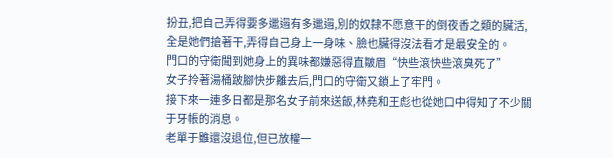扮丑,把自己弄得要多邋遢有多邋遢,別的奴隸不愿意干的倒夜香之類的臟活,全是她們搶著干,弄得自己身上一身味、臉也臟得沒法看才是最安全的。
門口的守衛聞到她身上的異味都嫌惡得直皺眉“快些滾快些滾臭死了”
女子拎著湯桶跛腳快步離去后,門口的守衛又鎖上了牢門。
接下來一連多日都是那名女子前來送飯,林堯和王彪也從她口中得知了不少關于牙帳的消息。
老單于雖還沒退位,但已放權一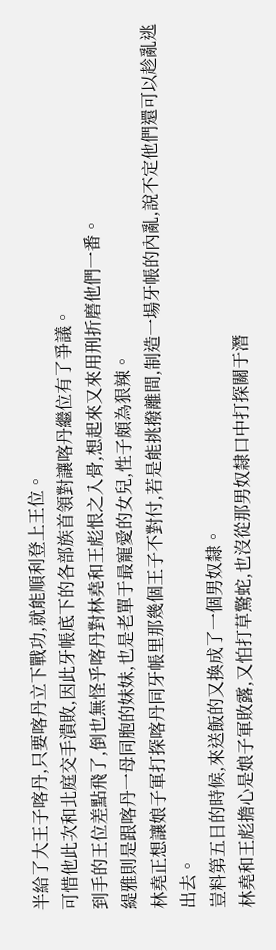半給了大王子喀丹,只要喀丹立下戰功,就能順利登上王位。
可惜他此次和北庭交手潰敗,因此牙帳底下的各部族首領對讓喀丹繼位有了爭議。
到手的王位差點飛了,倒也無怪乎喀丹對林堯和王彪恨之入骨,想起來又來用刑折磨他們一番。
緹雅則是跟喀丹一母同胞的妹妹,也是老單于最寵愛的女兒,性子頗為狠辣。
林堯正想讓娘子軍打探喀丹同牙帳里那幾個王子不對付,若是能挑撥離間,制造一場牙帳的內亂,說不定他們還可以趁亂逃出去。
豈料第五日的時候,來送飯的又換成了一個男奴隸。
林堯和王彪擔心是娘子軍敗露,又怕打草驚蛇,也沒從那男奴隸口中打探關于潛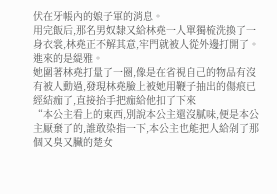伏在牙帳內的娘子軍的消息。
用完飯后,那名男奴隸又給林堯一人單獨梳洗換了一身衣裳,林堯正不解其意,牢門就被人從外邊打開了。
進來的是緹雅。
她圍著林堯打量了一圈,像是在省視自己的物品有沒有被人動過,發現林堯臉上被她用鞭子抽出的傷痕已經結痂了,直接抬手把痂給他扣了下來
“本公主看上的東西,別說本公主還沒膩味,便是本公主厭棄了的,誰敢染指一下,本公主也能把人給剁了那個又臭又臟的楚女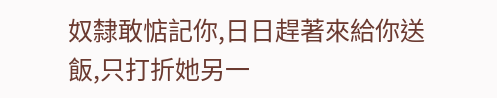奴隸敢惦記你,日日趕著來給你送飯,只打折她另一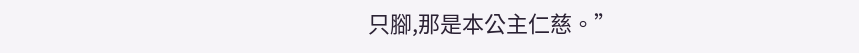只腳,那是本公主仁慈。”